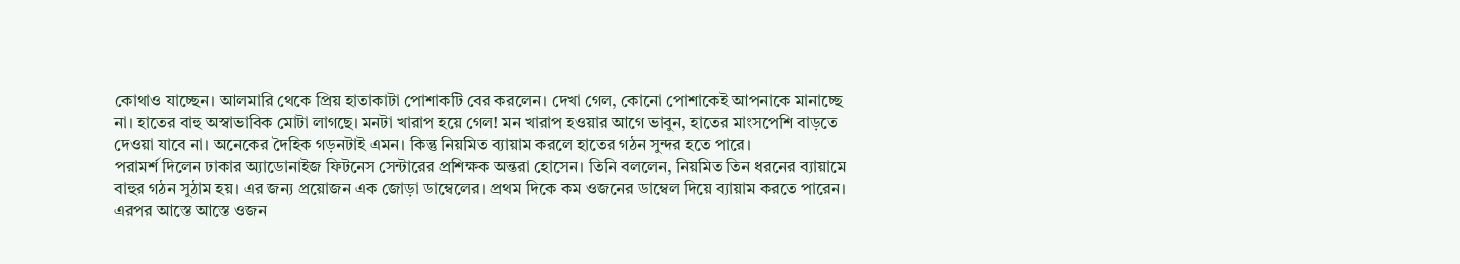কোথাও যাচ্ছেন। আলমারি থেকে প্রিয় হাতাকাটা পোশাকটি বের করলেন। দেখা গেল, কোনো পোশাকেই আপনাকে মানাচ্ছে না। হাতের বাহু অস্বাভাবিক মোটা লাগছে। মনটা খারাপ হয়ে গেল! মন খারাপ হওয়ার আগে ভাবুন, হাতের মাংসপেশি বাড়তে দেওয়া যাবে না। অনেকের দৈহিক গড়নটাই এমন। কিন্তু নিয়মিত ব্যায়াম করলে হাতের গঠন সুন্দর হতে পারে।
পরামর্শ দিলেন ঢাকার অ্যাডোনাইজ ফিটনেস সেন্টারের প্রশিক্ষক অন্তরা হোসেন। তিনি বললেন, নিয়মিত তিন ধরনের ব্যায়ামে বাহুর গঠন সুঠাম হয়। এর জন্য প্রয়োজন এক জোড়া ডাম্বেলের। প্রথম দিকে কম ওজনের ডাম্বেল দিয়ে ব্যায়াম করতে পারেন। এরপর আস্তে আস্তে ওজন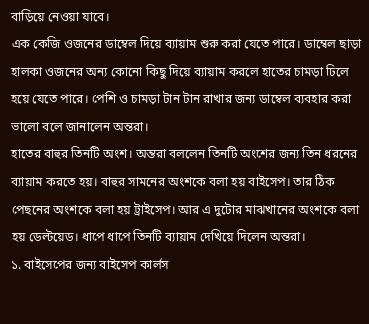বাড়িয়ে নেওয়া যাবে।
এক কেজি ওজনের ডাম্বেল দিয়ে ব্যায়াম শুরু করা যেতে পারে। ডাম্বেল ছাড়া হালকা ওজনের অন্য কোনো কিছু দিয়ে ব্যায়াম করলে হাতের চামড়া ঢিলে হয়ে যেতে পারে। পেশি ও চামড়া টান টান রাখার জন্য ডাম্বেল ব্যবহার করা ভালো বলে জানালেন অন্তরা।
হাতের বাহুর তিনটি অংশ। অন্তরা বললেন তিনটি অংশের জন্য তিন ধরনের ব্যায়াম করতে হয়। বাহুর সামনের অংশকে বলা হয় বাইসেপ। তার ঠিক পেছনের অংশকে বলা হয় ট্রাইসেপ। আর এ দুটোর মাঝখানের অংশকে বলা হয় ডেল্টয়েড। ধাপে ধাপে তিনটি ব্যায়াম দেখিয়ে দিলেন অন্তরা।
১. বাইসেপের জন্য বাইসেপ কার্লস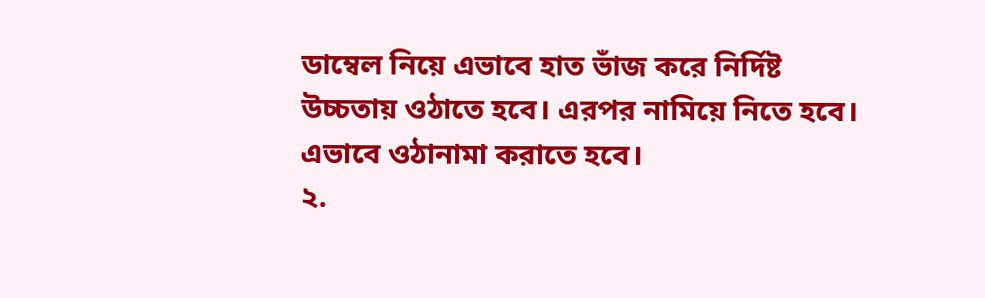ডাম্বেল নিয়ে এভাবে হাত ভাঁজ করে নির্দিষ্ট উচ্চতায় ওঠাতে হবে। এরপর নামিয়ে নিতে হবে। এভাবে ওঠানামা করাতে হবে।
২.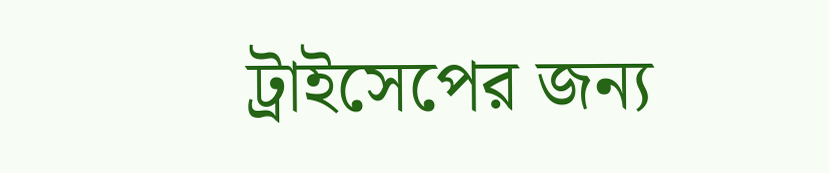ট্রাইসেপের জন্য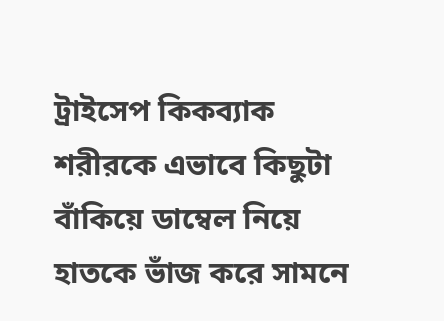ট্রাইসেপ কিকব্যাক
শরীরকে এভাবে কিছুটা বাঁকিয়ে ডাম্বেল নিয়ে হাতকে ভাঁজ করে সামনে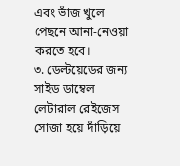এবং ভাঁজ খুলে পেছনে আনা-নেওয়া করতে হবে।
৩. ডেল্টয়েডের জন্য সাইড ডাম্বেল লেটারাল রেইজেস
সোজা হয়ে দাঁড়িয়ে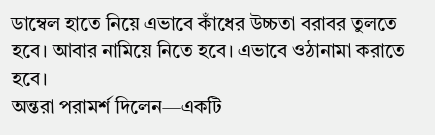ডাম্বেল হাতে নিয়ে এভাবে কাঁধের উচ্চতা বরাবর তুলতে হবে। আবার নামিয়ে নিতে হবে। এভাবে ওঠানামা করাতে হবে।
অন্তরা পরামর্শ দিলেন—একটি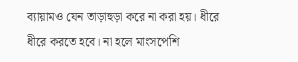ব্যায়ামও যেন তাড়াহুড়া করে না করা হয়। ধীরে ধীরে করতে হবে। না হলে মাংসপেশি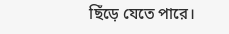ছিঁড়ে যেতে পারে।